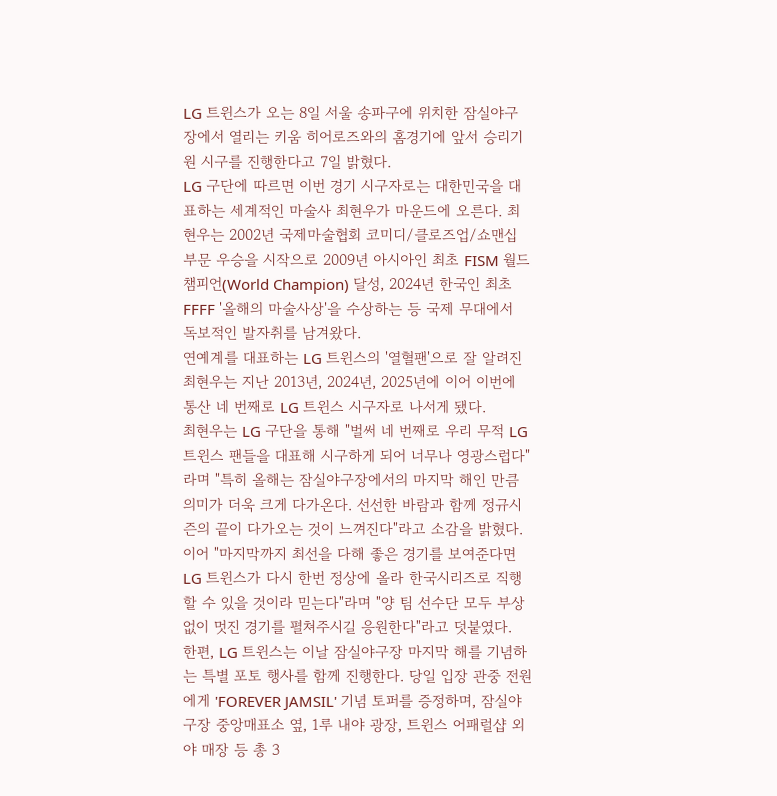LG 트윈스가 오는 8일 서울 송파구에 위치한 잠실야구장에서 열리는 키움 히어로즈와의 홈경기에 앞서 승리기원 시구를 진행한다고 7일 밝혔다.
LG 구단에 따르면 이번 경기 시구자로는 대한민국을 대표하는 세계적인 마술사 최현우가 마운드에 오른다. 최현우는 2002년 국제마술협회 코미디/클로즈업/쇼맨십 부문 우승을 시작으로 2009년 아시아인 최초 FISM 월드 챔피언(World Champion) 달성, 2024년 한국인 최초 FFFF '올해의 마술사상'을 수상하는 등 국제 무대에서 독보적인 발자취를 남겨왔다.
연예계를 대표하는 LG 트윈스의 '열혈팬'으로 잘 알려진 최현우는 지난 2013년, 2024년, 2025년에 이어 이번에 통산 네 번째로 LG 트윈스 시구자로 나서게 됐다.
최현우는 LG 구단을 통해 "벌써 네 번째로 우리 무적 LG 트윈스 팬들을 대표해 시구하게 되어 너무나 영광스럽다"라며 "특히 올해는 잠실야구장에서의 마지막 해인 만큼 의미가 더욱 크게 다가온다. 선선한 바람과 함께 정규시즌의 끝이 다가오는 것이 느껴진다"라고 소감을 밝혔다.
이어 "마지막까지 최선을 다해 좋은 경기를 보여준다면 LG 트윈스가 다시 한번 정상에 올라 한국시리즈로 직행할 수 있을 것이라 믿는다"라며 "양 팀 선수단 모두 부상 없이 멋진 경기를 펼쳐주시길 응원한다"라고 덧붙였다.
한편, LG 트윈스는 이날 잠실야구장 마지막 해를 기념하는 특별 포토 행사를 함께 진행한다. 당일 입장 관중 전원에게 'FOREVER JAMSIL' 기념 토퍼를 증정하며, 잠실야구장 중앙매표소 옆, 1루 내야 광장, 트윈스 어패럴샵 외야 매장 등 총 3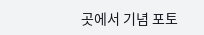곳에서 기념 포토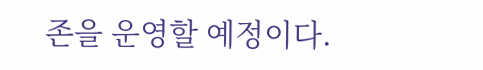존을 운영할 예정이다.